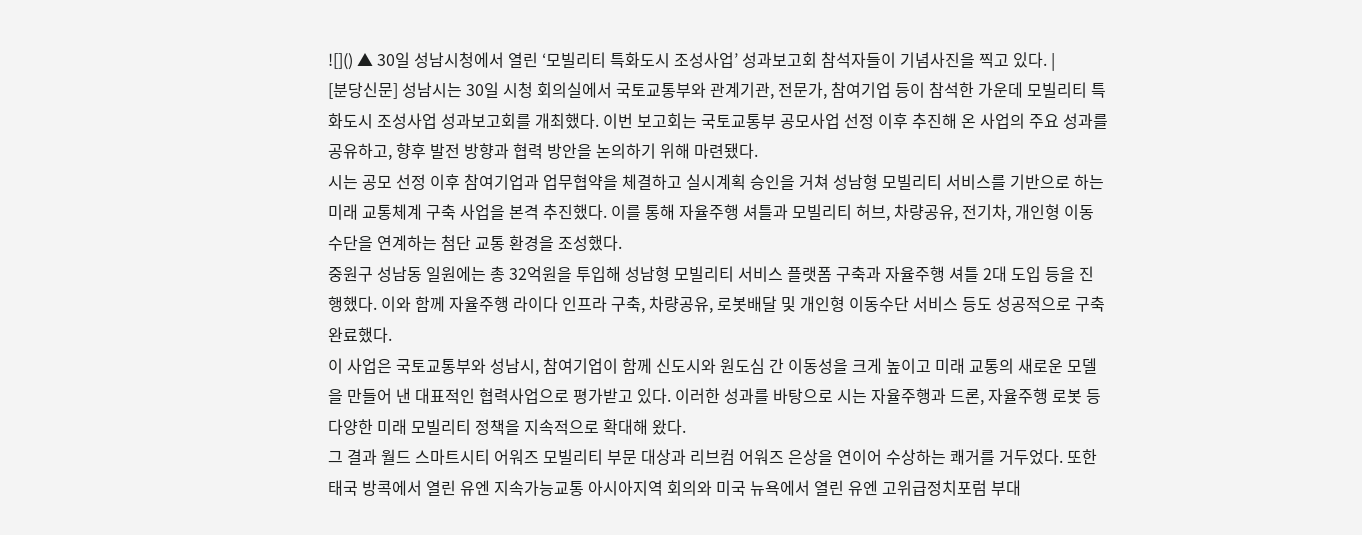![]() ▲ 30일 성남시청에서 열린 ‘모빌리티 특화도시 조성사업’ 성과보고회 참석자들이 기념사진을 찍고 있다. |
[분당신문] 성남시는 30일 시청 회의실에서 국토교통부와 관계기관, 전문가, 참여기업 등이 참석한 가운데 모빌리티 특화도시 조성사업 성과보고회를 개최했다. 이번 보고회는 국토교통부 공모사업 선정 이후 추진해 온 사업의 주요 성과를 공유하고, 향후 발전 방향과 협력 방안을 논의하기 위해 마련됐다.
시는 공모 선정 이후 참여기업과 업무협약을 체결하고 실시계획 승인을 거쳐 성남형 모빌리티 서비스를 기반으로 하는 미래 교통체계 구축 사업을 본격 추진했다. 이를 통해 자율주행 셔틀과 모빌리티 허브, 차량공유, 전기차, 개인형 이동수단을 연계하는 첨단 교통 환경을 조성했다.
중원구 성남동 일원에는 총 32억원을 투입해 성남형 모빌리티 서비스 플랫폼 구축과 자율주행 셔틀 2대 도입 등을 진행했다. 이와 함께 자율주행 라이다 인프라 구축, 차량공유, 로봇배달 및 개인형 이동수단 서비스 등도 성공적으로 구축 완료했다.
이 사업은 국토교통부와 성남시, 참여기업이 함께 신도시와 원도심 간 이동성을 크게 높이고 미래 교통의 새로운 모델을 만들어 낸 대표적인 협력사업으로 평가받고 있다. 이러한 성과를 바탕으로 시는 자율주행과 드론, 자율주행 로봇 등 다양한 미래 모빌리티 정책을 지속적으로 확대해 왔다.
그 결과 월드 스마트시티 어워즈 모빌리티 부문 대상과 리브컴 어워즈 은상을 연이어 수상하는 쾌거를 거두었다. 또한 태국 방콕에서 열린 유엔 지속가능교통 아시아지역 회의와 미국 뉴욕에서 열린 유엔 고위급정치포럼 부대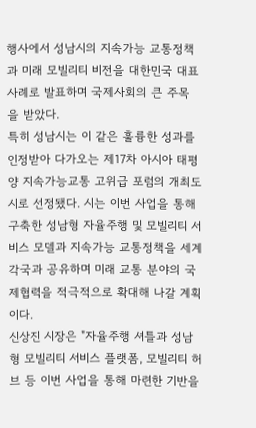행사에서 성남시의 지속가능 교통정책과 미래 모빌리티 비전을 대한민국 대표 사례로 발표하며 국제사회의 큰 주목을 받았다.
특히 성남시는 이 같은 훌륭한 성과를 인정받아 다가오는 제17차 아시아 태평양 지속가능교통 고위급 포럼의 개최도시로 선정됐다. 시는 이번 사업을 통해 구축한 성남형 자율주행 및 모빌리티 서비스 모델과 지속가능 교통정책을 세계 각국과 공유하며 미래 교통 분야의 국제협력을 적극적으로 확대해 나갈 계획이다.
신상진 시장은 "자율주행 셔틀과 성남형 모빌리티 서비스 플랫폼, 모빌리티 허브 등 이번 사업을 통해 마련한 기반을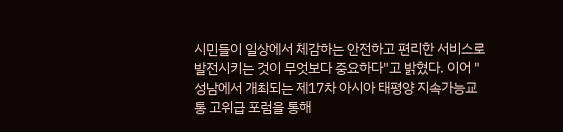시민들이 일상에서 체감하는 안전하고 편리한 서비스로 발전시키는 것이 무엇보다 중요하다"고 밝혔다. 이어 "성남에서 개최되는 제17차 아시아 태평양 지속가능교통 고위급 포럼을 통해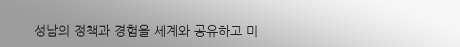성남의 정책과 경험을 세계와 공유하고 미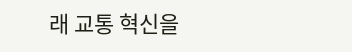래 교통 혁신을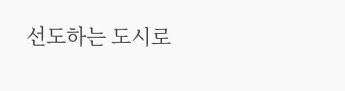선도하는 도시로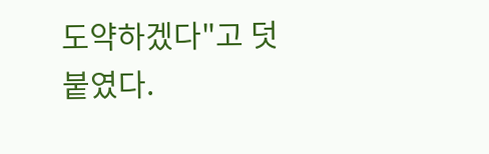도약하겠다"고 덧붙였다.